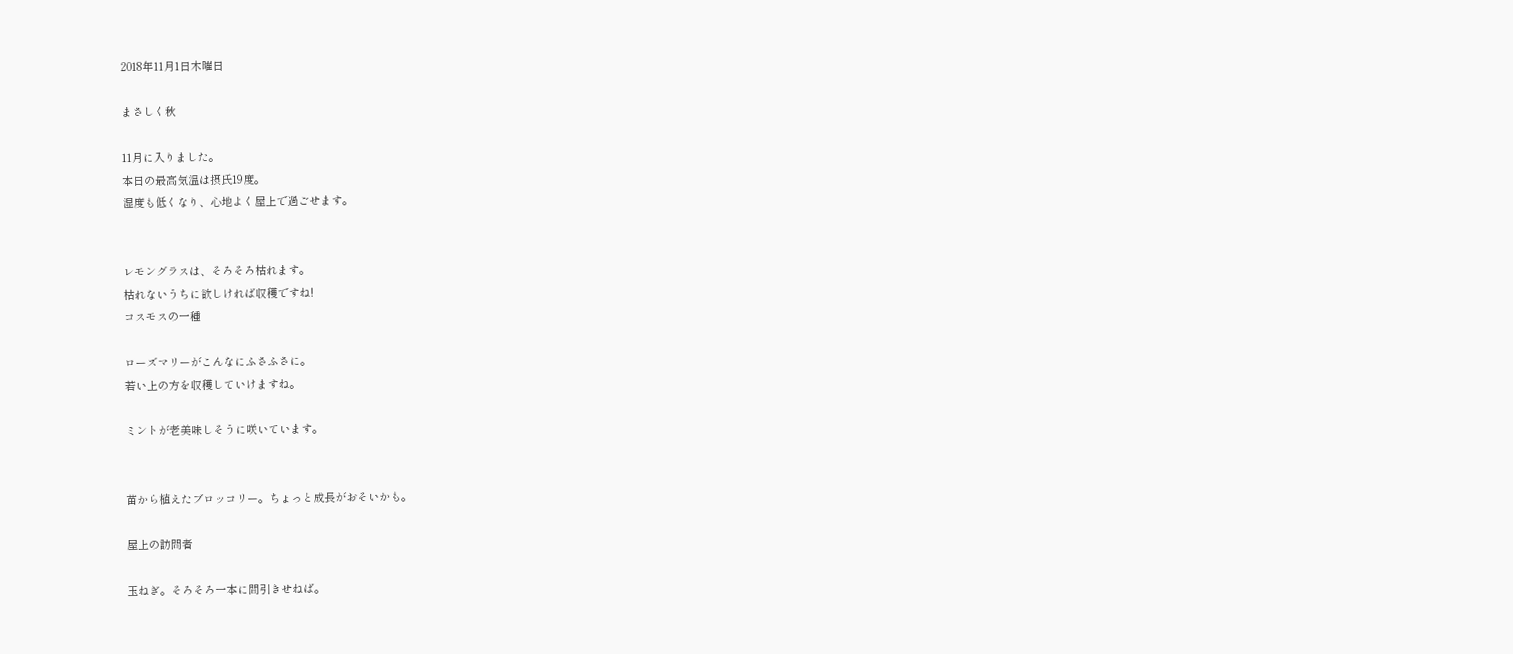2018年11月1日木曜日

まさしく秋

11月に入りました。
本日の最高気温は摂氏19度。
湿度も低くなり、心地よく屋上で過ごせます。


レモングラスは、そろそろ枯れます。
枯れないうちに欲しければ収穫ですね!
コスモスの一種

ローズマリーがこんなにふさふさに。
若い上の方を収穫していけますね。

ミントが老美味しそうに咲いています。


苗から植えたブロッコリー。ちょっと成長がおそいかも。

屋上の訪問者

玉ねぎ。そろそろ一本に間引きせねば。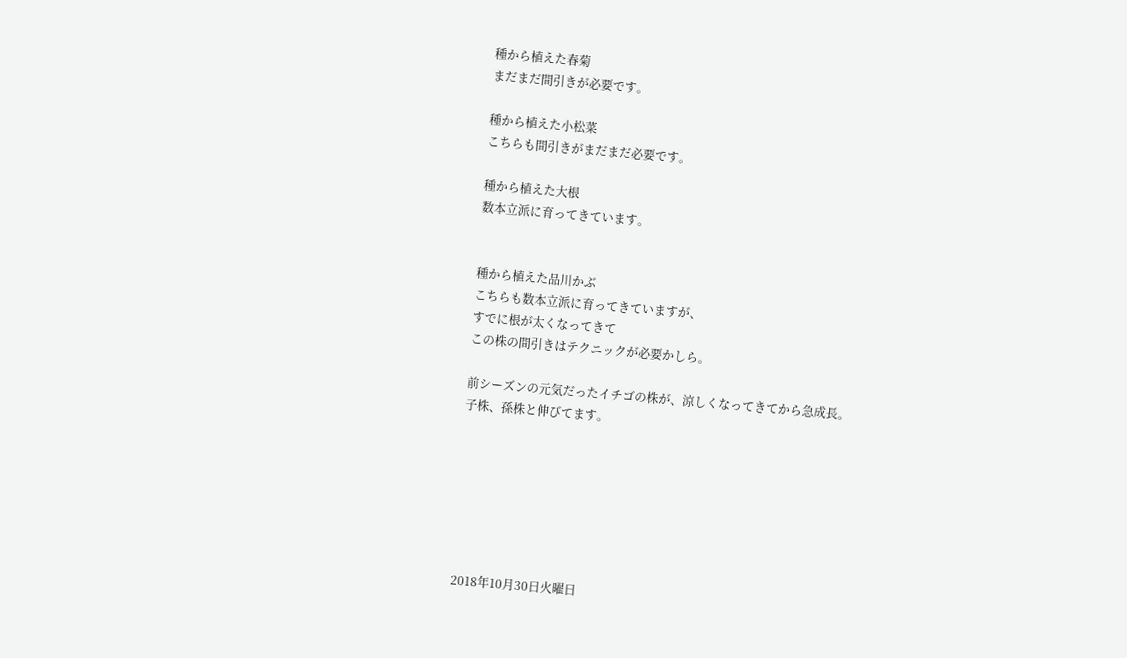種から植えた春菊
まだまだ間引きが必要です。

種から植えた小松菜
こちらも間引きがまだまだ必要です。

種から植えた大根
数本立派に育ってきています。


種から植えた品川かぶ
こちらも数本立派に育ってきていますが、
すでに根が太くなってきて
この株の間引きはテクニックが必要かしら。

前シーズンの元気だったイチゴの株が、涼しくなってきてから急成長。
子株、孫株と伸びてます。







2018年10月30日火曜日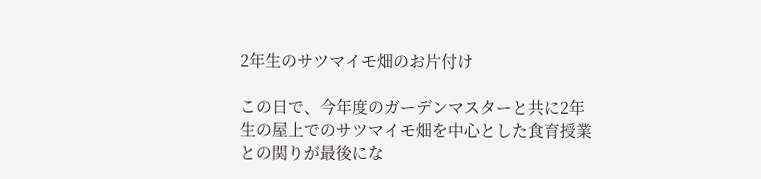2年生のサツマイモ畑のお片付け

この日で、今年度のガーデンマスターと共に2年生の屋上でのサツマイモ畑を中心とした食育授業との関りが最後にな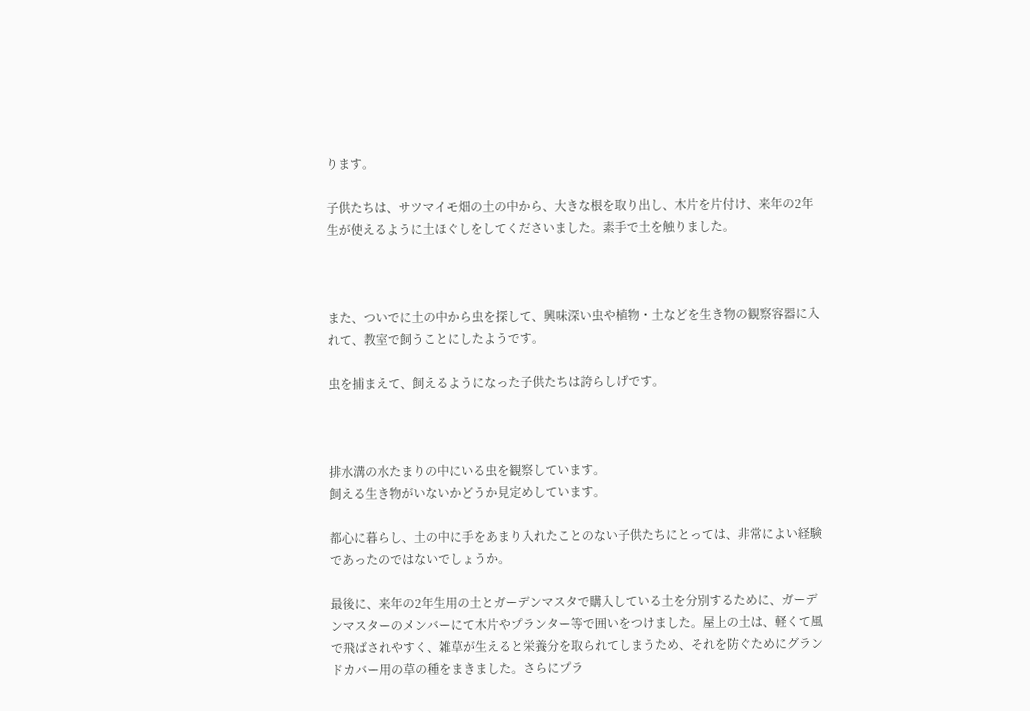ります。

子供たちは、サツマイモ畑の土の中から、大きな根を取り出し、木片を片付け、来年の2年生が使えるように土ほぐしをしてくださいました。素手で土を触りました。



また、ついでに土の中から虫を探して、興味深い虫や植物・土などを生き物の観察容器に入れて、教室で飼うことにしたようです。

虫を捕まえて、飼えるようになった子供たちは誇らしげです。



排水溝の水たまりの中にいる虫を観察しています。
飼える生き物がいないかどうか見定めしています。

都心に暮らし、土の中に手をあまり入れたことのない子供たちにとっては、非常によい経験であったのではないでしょうか。

最後に、来年の2年生用の土とガーデンマスタで購入している土を分別するために、ガーデンマスターのメンバーにて木片やプランター等で囲いをつけました。屋上の土は、軽くて風で飛ばされやすく、雑草が生えると栄養分を取られてしまうため、それを防ぐためにグランドカバー用の草の種をまきました。さらにプラ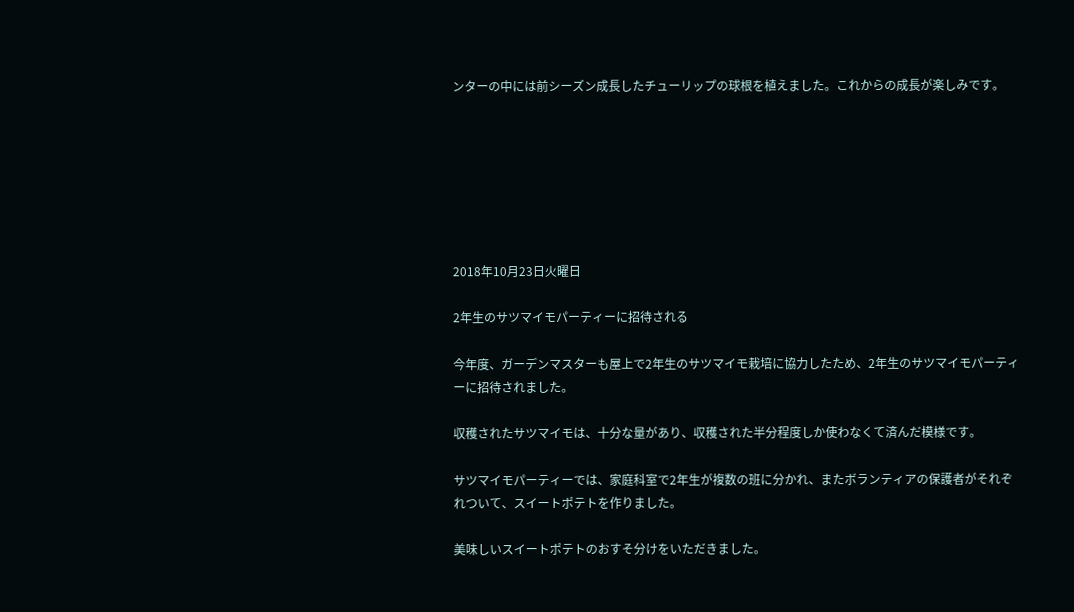ンターの中には前シーズン成長したチューリップの球根を植えました。これからの成長が楽しみです。







2018年10月23日火曜日

2年生のサツマイモパーティーに招待される

今年度、ガーデンマスターも屋上で2年生のサツマイモ栽培に協力したため、2年生のサツマイモパーティーに招待されました。

収穫されたサツマイモは、十分な量があり、収穫された半分程度しか使わなくて済んだ模様です。

サツマイモパーティーでは、家庭科室で2年生が複数の班に分かれ、またボランティアの保護者がそれぞれついて、スイートポテトを作りました。

美味しいスイートポテトのおすそ分けをいただきました。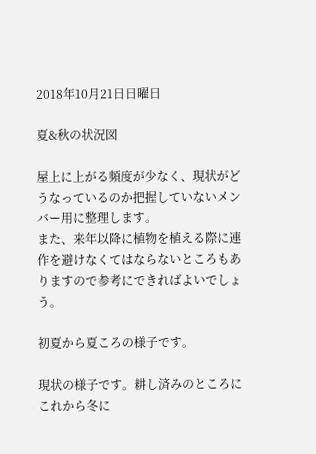2018年10月21日日曜日

夏&秋の状況図

屋上に上がる頻度が少なく、現状がどうなっているのか把握していないメンバー用に整理します。
また、来年以降に植物を植える際に連作を避けなくてはならないところもありますので参考にできればよいでしょう。

初夏から夏ころの様子です。

現状の様子です。耕し済みのところにこれから冬に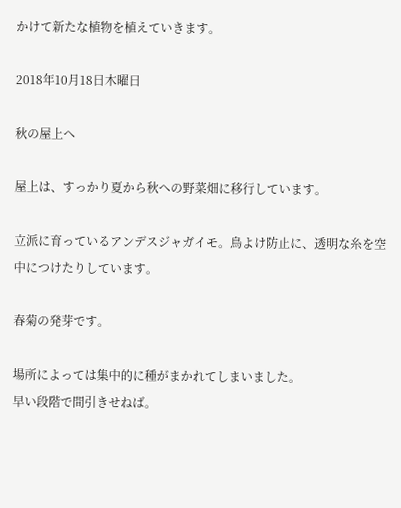かけて新たな植物を植えていきます。

2018年10月18日木曜日

秋の屋上へ

屋上は、すっかり夏から秋への野菜畑に移行しています。

立派に育っているアンデスジャガイモ。鳥よけ防止に、透明な糸を空中につけたりしています。

春菊の発芽です。

場所によっては集中的に種がまかれてしまいました。
早い段階で間引きせねば。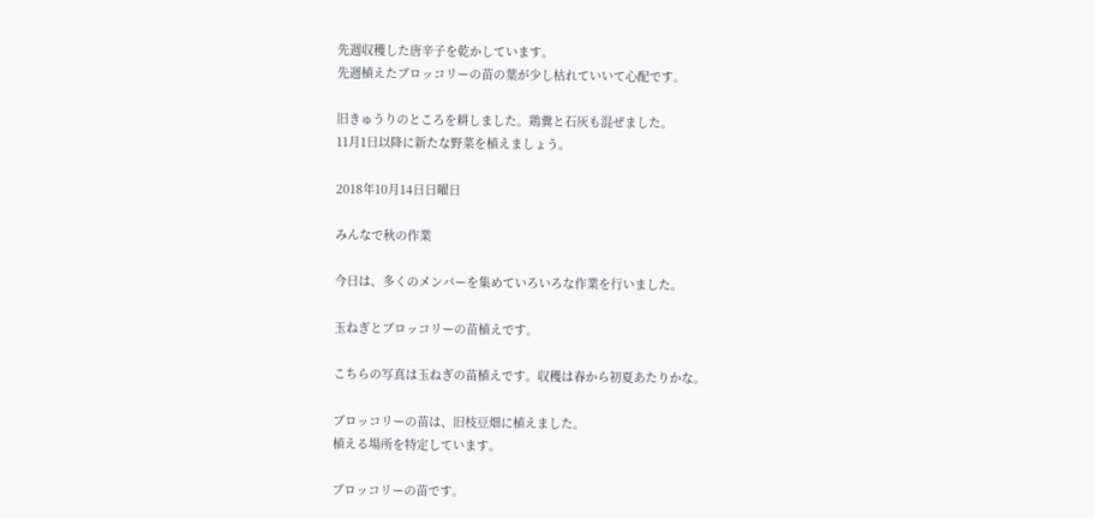先週収穫した唐辛子を乾かしています。
先週植えたブロッコリーの苗の葉が少し枯れていいて心配です。

旧きゅうりのところを耕しました。鶏糞と石灰も混ぜました。
11月1日以降に新たな野菜を植えましょう。

2018年10月14日日曜日

みんなで秋の作業

今日は、多くのメンバーを集めていろいろな作業を行いました。

玉ねぎとブロッコリーの苗植えです。

こちらの写真は玉ねぎの苗植えです。収穫は春から初夏あたりかな。

ブロッコリーの苗は、旧枝豆畑に植えました。
植える場所を特定しています。

ブロッコリーの苗です。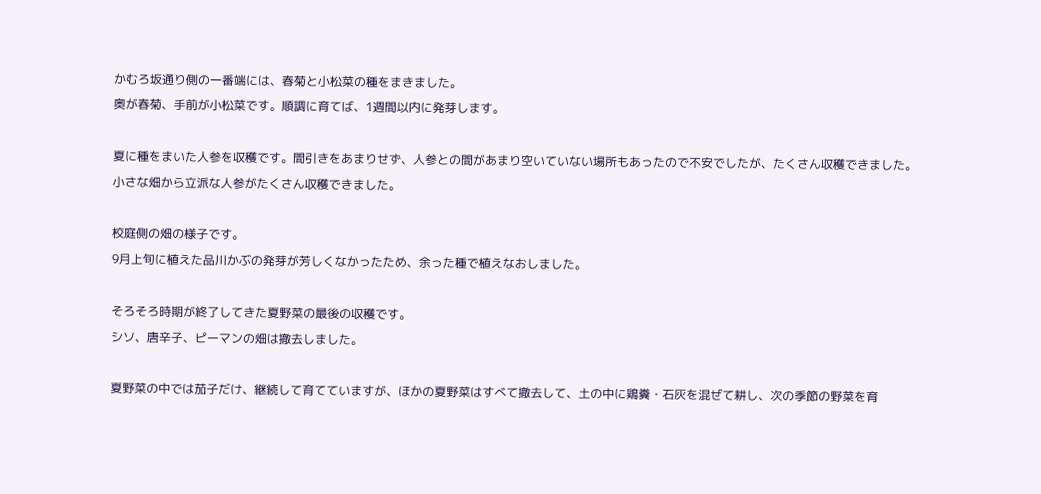かむろ坂通り側の一番端には、春菊と小松菜の種をまきました。
奥が春菊、手前が小松菜です。順調に育てば、1週間以内に発芽します。

夏に種をまいた人参を収穫です。間引きをあまりせず、人参との間があまり空いていない場所もあったので不安でしたが、たくさん収穫できました。
小さな畑から立派な人参がたくさん収穫できました。

校庭側の畑の様子です。
9月上旬に植えた品川かぶの発芽が芳しくなかったため、余った種で植えなおしました。

そろそろ時期が終了してきた夏野菜の最後の収穫です。
シソ、唐辛子、ピーマンの畑は撤去しました。

夏野菜の中では茄子だけ、継続して育てていますが、ほかの夏野菜はすべて撤去して、土の中に鶏糞・石灰を混ぜて耕し、次の季節の野菜を育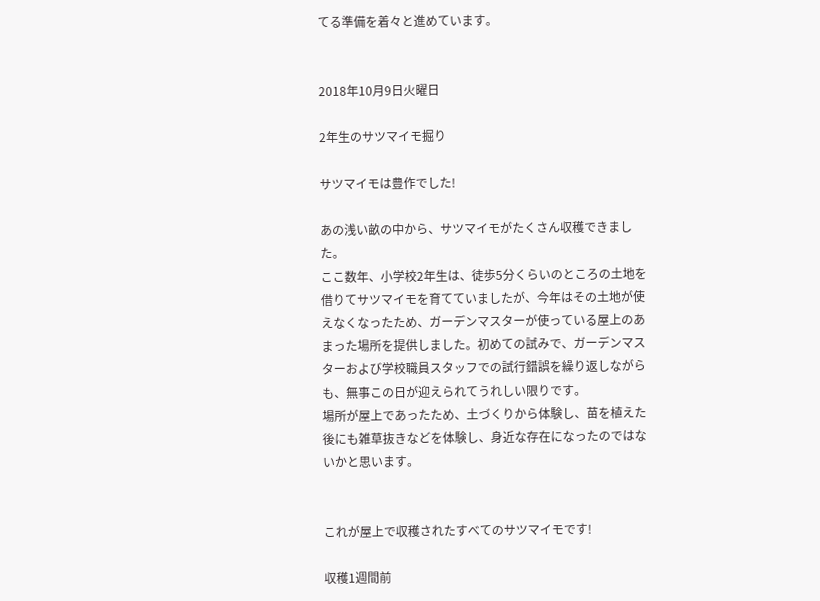てる準備を着々と進めています。


2018年10月9日火曜日

2年生のサツマイモ掘り

サツマイモは豊作でした!

あの浅い畝の中から、サツマイモがたくさん収穫できました。
ここ数年、小学校2年生は、徒歩5分くらいのところの土地を借りてサツマイモを育てていましたが、今年はその土地が使えなくなったため、ガーデンマスターが使っている屋上のあまった場所を提供しました。初めての試みで、ガーデンマスターおよび学校職員スタッフでの試行錯誤を繰り返しながらも、無事この日が迎えられてうれしい限りです。
場所が屋上であったため、土づくりから体験し、苗を植えた後にも雑草抜きなどを体験し、身近な存在になったのではないかと思います。


これが屋上で収穫されたすべてのサツマイモです!

収穫1週間前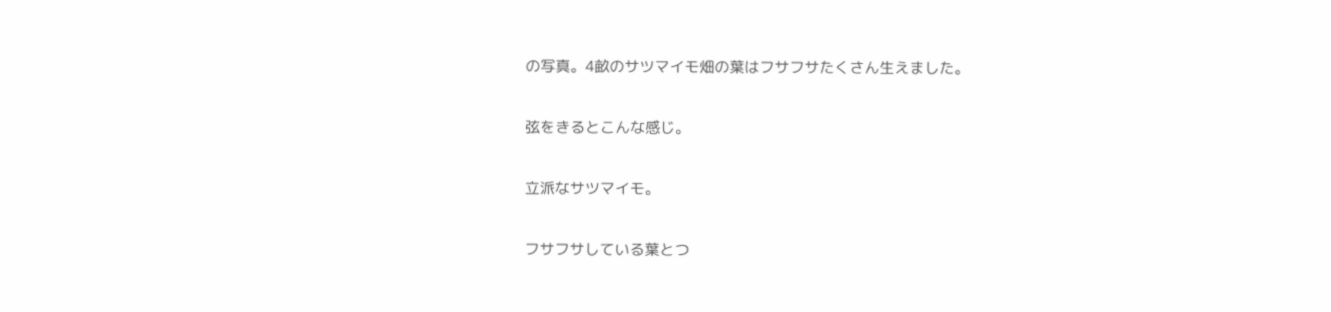の写真。4畝のサツマイモ畑の葉はフサフサたくさん生えました。

弦をきるとこんな感じ。

立派なサツマイモ。

フサフサしている葉とつ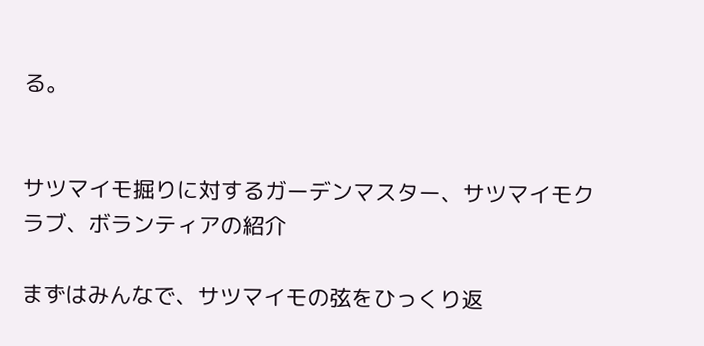る。


サツマイモ掘りに対するガーデンマスター、サツマイモクラブ、ボランティアの紹介

まずはみんなで、サツマイモの弦をひっくり返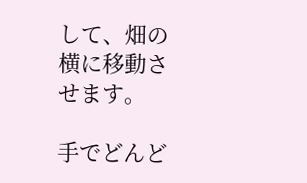して、畑の横に移動させます。

手でどんど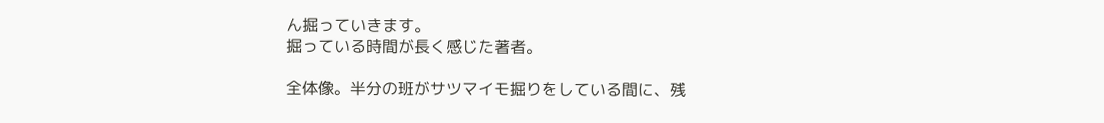ん掘っていきます。
掘っている時間が長く感じた著者。

全体像。半分の班がサツマイモ掘りをしている間に、残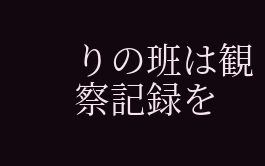りの班は観察記録を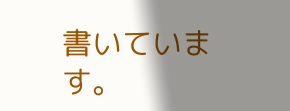書いています。